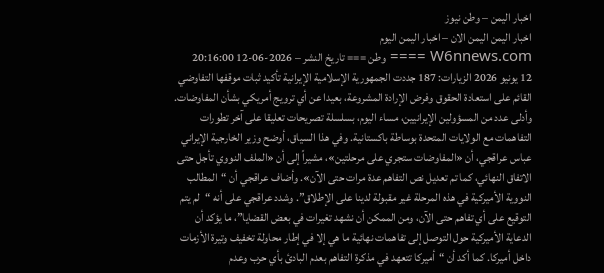اخبار اليمن – وطن نيوز
اخبار اليمن اليمن الان – اخبار اليمن اليوم
W6nnews.com ==== وطن === تاريخ النشر – 2026-06-12 20:16:00
12 يونيو 2026 الزيارات: 187 جددت الجمهورية الإسلامية الإيرانية تأكيد ثبات موقفها التفاوضي القائم على استعادة الحقوق وفرض الإرادة المشروعة، بعيدا عن أي ترويج أمريكي بشأن المفاوضات. وأدلى عدد من المسؤولين الإيرانيين، مساء اليوم، بسلسلة تصريحات تعليقا على آخر تطورات التفاهمات مع الولايات المتحدة بوساطة باكستانية. وفي هذا السياق، أوضح وزير الخارجية الإيراني عباس عراقجي، أن «المفاوضات ستجري على مرحلتين»، مشيراً إلى أن «الملف النووي تأجل حتى الاتفاق النهائي، كما تم تعديل نص التفاهم عدة مرات حتى الآن». وأضاف عراقجي أن “المطالب النووية الأميركية في هذه المرحلة غير مقبولة لدينا على الإطلاق”. وشدد عراقجي على أنه “لم يتم التوقيع على أي تفاهم حتى الآن، ومن الممكن أن نشهد تغيرات في بعض القضايا”، ما يؤكد أن الدعاية الأميركية حول التوصل إلى تفاهمات نهائية ما هي إلا في إطار محاولة تخفيف وتيرة الأزمات داخل أميركا. كما أكد أن “أميركا تتعهد في مذكرة التفاهم بعدم البادئ بأي حرب وعدم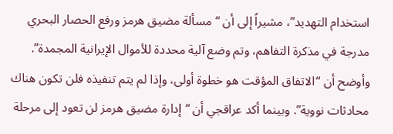استخدام التهديد”، مشيراً إلى أن “مسألة مضيق هرمز ورفع الحصار البحري مدرجة في مذكرة التفاهم، وتم وضع آلية محددة للأموال الإيرانية المجمدة”. وأوضح أن “الاتفاق المؤقت هو خطوة أولى، وإذا لم يتم تنفيذه فلن تكون هناك محادثات نووية”. وبينما أكد عراقجي أن “إدارة مضيق هرمز لن تعود إلى مرحلة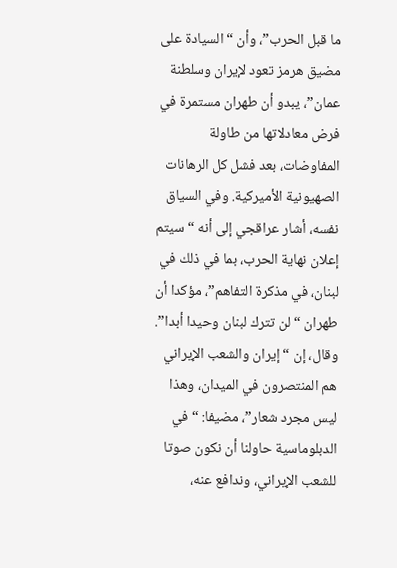ما قبل الحرب”، وأن “السيادة على مضيق هرمز تعود لإيران وسلطنة عمان”، يبدو أن طهران مستمرة في فرض معادلاتها من طاولة المفاوضات، بعد فشل كل الرهانات الصهيونية الأميركية. وفي السياق نفسه، أشار عراقجي إلى أنه “سيتم إعلان نهاية الحرب، بما في ذلك في لبنان، في مذكرة التفاهم”، مؤكدا أن طهران “لن تترك لبنان وحيدا أبدا”. وقال، إن “إيران والشعب الإيراني هم المنتصرون في الميدان، وهذا ليس مجرد شعار”، مضيفا: “في الدبلوماسية حاولنا أن نكون صوتا للشعب الإيراني، وندافع عنه،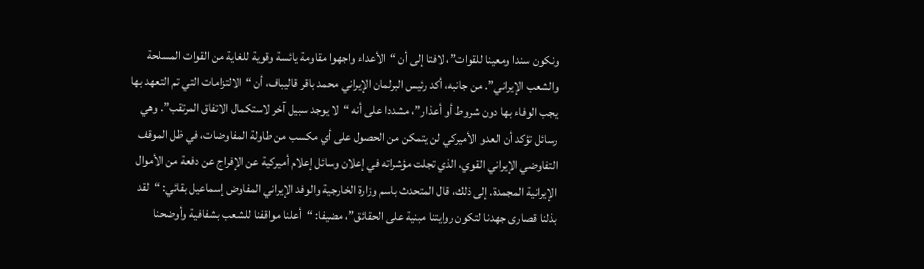ونكون سندا ومعينا للقوات”، لافتا إلى أن “الأعداء واجهوا مقاومة يائسة وقوية للغاية من القوات المسلحة والشعب الإيراني”. من جانبه، أكد رئيس البرلمان الإيراني محمد باقر قاليباف، أن “الالتزامات التي تم التعهد بها يجب الوفاء بها دون شروط أو أعذار”، مشددا على أنه “لا يوجد سبيل آخر لاستكمال الاتفاق المرتقب”. وهي رسائل تؤكد أن العدو الأميركي لن يتمكن من الحصول على أي مكسب من طاولة المفاوضات، في ظل الموقف التفاوضي الإيراني القوي، الذي تجلت مؤشراته في إعلان وسائل إعلام أميركية عن الإفراج عن دفعة من الأموال الإيرانية المجمدة. إلى ذلك، قال المتحدث باسم وزارة الخارجية والوفد الإيراني المفاوض إسماعيل بقائي: “لقد بذلنا قصارى جهدنا لتكون روايتنا مبنية على الحقائق”، مضيفا: “أعلنا مواقفنا للشعب بشفافية وأوضحنا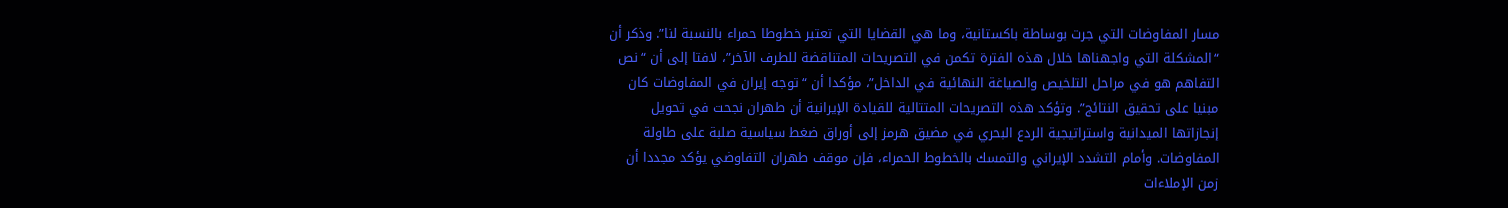مسار المفاوضات التي جرت بوساطة باكستانية، وما هي القضايا التي تعتبر خطوطا حمراء بالنسبة لنا”. وذكر أن “المشكلة التي واجهناها خلال هذه الفترة تكمن في التصريحات المتناقضة للطرف الآخر”، لافتا إلى أن “نص التفاهم هو في مراحل التلخيص والصياغة النهائية في الداخل”، مؤكدا أن “توجه إيران في المفاوضات كان مبنيا على تحقيق النتائج”. وتؤكد هذه التصريحات المتتالية للقيادة الإيرانية أن طهران نجحت في تحويل إنجازاتها الميدانية واستراتيجية الردع البحري في مضيق هرمز إلى أوراق ضغط سياسية صلبة على طاولة المفاوضات. وأمام التشدد الإيراني والتمسك بالخطوط الحمراء، فإن موقف طهران التفاوضي يؤكد مجددا أن زمن الإملاءات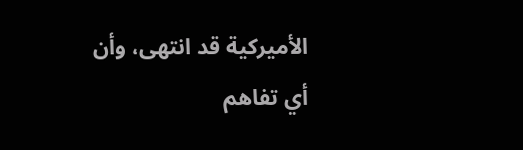الأميركية قد انتهى، وأن أي تفاهم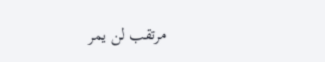مرتقب لن يمر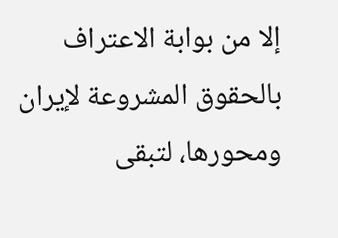إلا من بوابة الاعتراف بالحقوق المشروعة لإيران ومحورها، لتبقى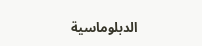الدبلوماسية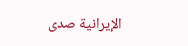الإيرانية صدى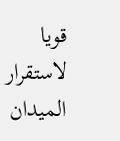قويا لاستقرار الميدان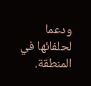ودعما لحلفائها في المنطقة.